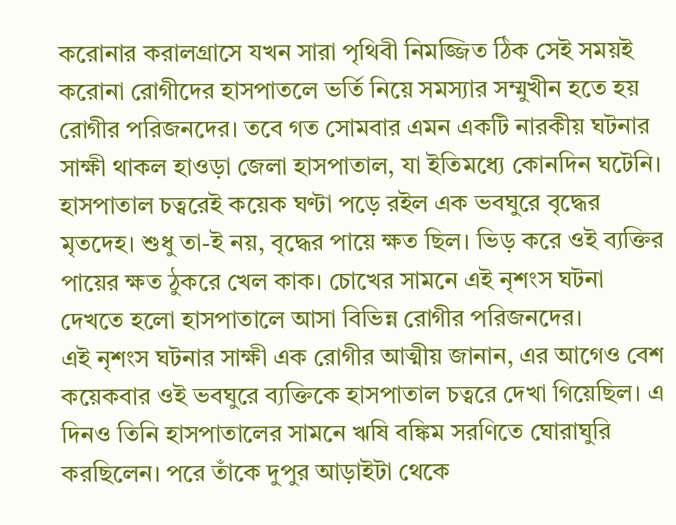করোনার করালগ্রাসে যখন সারা পৃথিবী নিমজ্জিত ঠিক সেই সময়ই করোনা রোগীদের হাসপাতলে ভর্তি নিয়ে সমস্যার সম্মুখীন হতে হয় রোগীর পরিজনদের। তবে গত সোমবার এমন একটি নারকীয় ঘটনার সাক্ষী থাকল হাওড়া জেলা হাসপাতাল, যা ইতিমধ্যে কোনদিন ঘটেনি। হাসপাতাল চত্বরেই কয়েক ঘণ্টা পড়ে রইল এক ভবঘুরে বৃদ্ধের মৃতদেহ। শুধু তা-ই নয়, বৃদ্ধের পায়ে ক্ষত ছিল। ভিড় করে ওই ব্যক্তির পায়ের ক্ষত ঠুকরে খেল কাক। চোখের সামনে এই নৃশংস ঘটনা দেখতে হলো হাসপাতালে আসা বিভিন্ন রোগীর পরিজনদের।
এই নৃশংস ঘটনার সাক্ষী এক রোগীর আত্মীয় জানান, এর আগেও বেশ কয়েকবার ওই ভবঘুরে ব্যক্তিকে হাসপাতাল চত্বরে দেখা গিয়েছিল। এ দিনও তিনি হাসপাতালের সামনে ঋষি বঙ্কিম সরণিতে ঘোরাঘুরি করছিলেন। পরে তাঁকে দুপুর আড়াইটা থেকে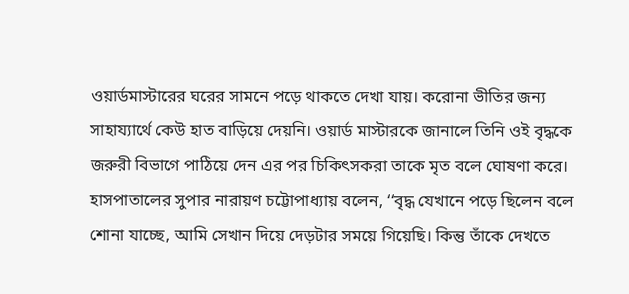ওয়ার্ডমাস্টারের ঘরের সামনে পড়ে থাকতে দেখা যায়। করোনা ভীতির জন্য সাহায্যার্থে কেউ হাত বাড়িয়ে দেয়নি। ওয়ার্ড মাস্টারকে জানালে তিনি ওই বৃদ্ধকে জরুরী বিভাগে পাঠিয়ে দেন এর পর চিকিৎসকরা তাকে মৃত বলে ঘোষণা করে।
হাসপাতালের সুপার নারায়ণ চট্টোপাধ্যায় বলেন, ‘‘বৃদ্ধ যেখানে পড়ে ছিলেন বলে শোনা যাচ্ছে, আমি সেখান দিয়ে দেড়টার সময়ে গিয়েছি। কিন্তু তাঁকে দেখতে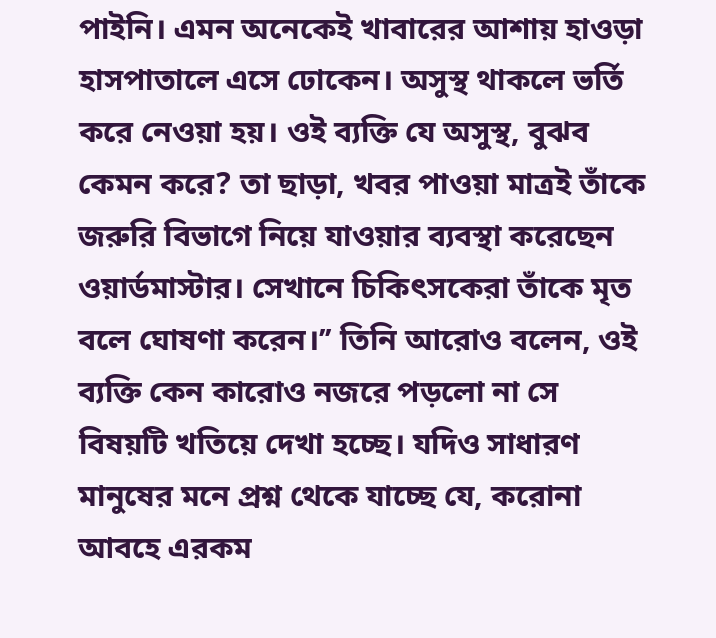পাইনি। এমন অনেকেই খাবারের আশায় হাওড়া হাসপাতালে এসে ঢোকেন। অসুস্থ থাকলে ভর্তি করে নেওয়া হয়। ওই ব্যক্তি যে অসুস্থ, বুঝব কেমন করে? তা ছাড়া, খবর পাওয়া মাত্রই তাঁকে জরুরি বিভাগে নিয়ে যাওয়ার ব্যবস্থা করেছেন ওয়ার্ডমাস্টার। সেখানে চিকিৎসকেরা তাঁকে মৃত বলে ঘোষণা করেন।’’ তিনি আরোও বলেন, ওই ব্যক্তি কেন কারোও নজরে পড়লো না সে বিষয়টি খতিয়ে দেখা হচ্ছে। যদিও সাধারণ মানুষের মনে প্রশ্ন থেকে যাচ্ছে যে, করোনা আবহে এরকম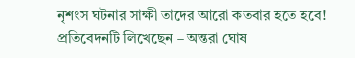নৃশংস ঘটনার সাক্ষী তাদের আরো কতবার হতে হবে!
প্রতিবেদনটি লিখেছেন – অন্তরা ঘোষ